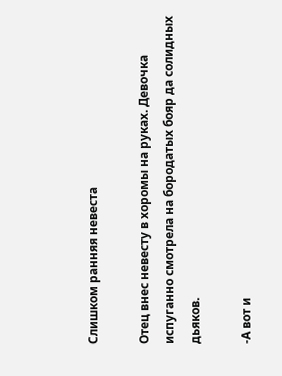Слишком ранняя невеста

Отец внес невесту в хоромы на руках. Девочка испуганно смотрела на бородатых бояр да солидных дьяков.

-А вот и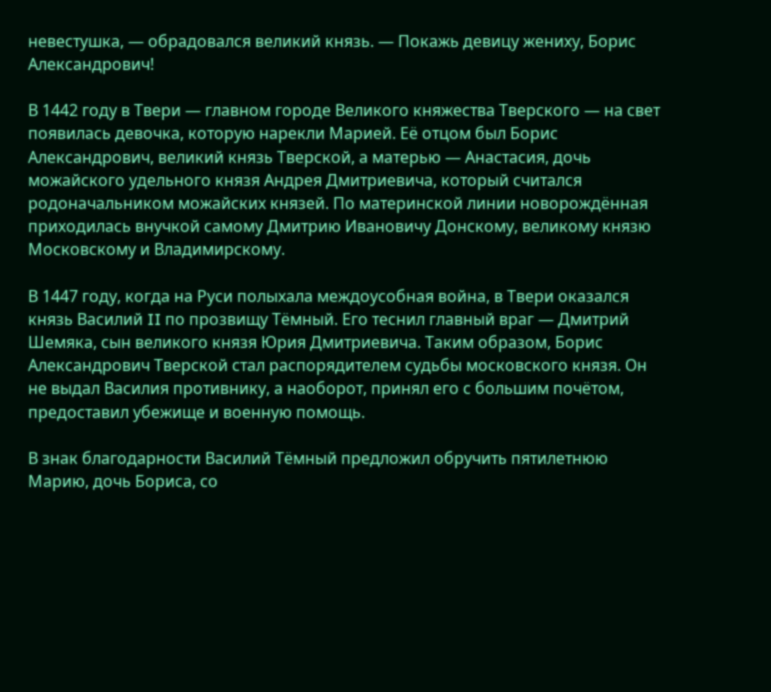невестушка, — обрадовался великий князь. — Покажь девицу жениху, Борис Александрович!

В 1442 году в Твери — главном городе Великого княжества Тверского — на свет появилась девочка, которую нарекли Марией. Её отцом был Борис Александрович, великий князь Тверской, а матерью — Анастасия, дочь можайского удельного князя Андрея Дмитриевича, который считался родоначальником можайских князей. По материнской линии новорождённая приходилась внучкой самому Дмитрию Ивановичу Донскому, великому князю Московскому и Владимирскому.

В 1447 году, когда на Руси полыхала междоусобная война, в Твери оказался князь Василий II по прозвищу Тёмный. Его теснил главный враг — Дмитрий Шемяка, сын великого князя Юрия Дмитриевича. Таким образом, Борис Александрович Тверской стал распорядителем судьбы московского князя. Он не выдал Василия противнику, а наоборот, принял его с большим почётом, предоставил убежище и военную помощь.

В знак благодарности Василий Тёмный предложил обручить пятилетнюю Марию, дочь Бориса, со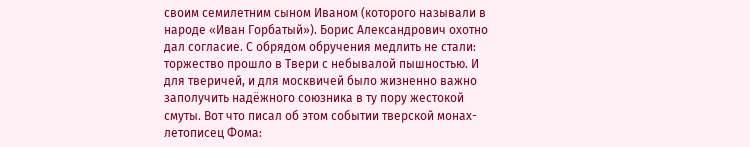своим семилетним сыном Иваном (которого называли в народе «Иван Горбатый»). Борис Александрович охотно дал согласие. С обрядом обручения медлить не стали: торжество прошло в Твери с небывалой пышностью. И для тверичей, и для москвичей было жизненно важно заполучить надёжного союзника в ту пору жестокой смуты. Вот что писал об этом событии тверской монах-летописец Фома: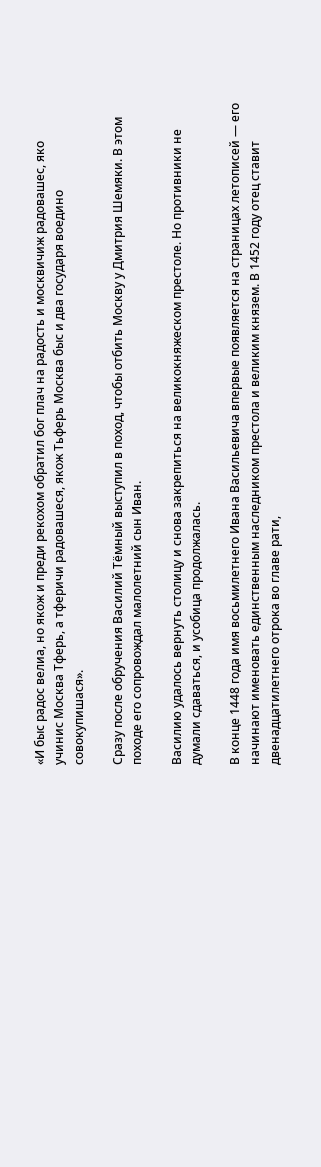«И быс радос велиа, но якож и преди рекохом обратил бог плач на радость и москвичиж радовашес, яко учинис Москва Тферь, а тферичи радовашеся, якож Тьферь Москва быс и два государя воедино совокупишася».

Сразу после обручения Василий Тёмный выступил в поход, чтобы отбить Москву у Дмитрия Шемяки. В этом походе его сопровождал малолетний сын Иван.

Василию удалось вернуть столицу и снова закрепиться на великокняжеском престоле. Но противники не думали сдаваться, и усобица продолжалась.

В конце 1448 года имя восьмилетнего Ивана Васильевича впервые появляется на страницах летописей — его начинают именовать единственным наследником престола и великим князем. В 1452 году отец ставит двенадцатилетнего отрока во главе рати,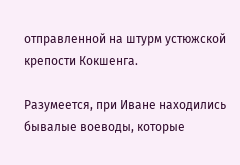отправленной на штурм устюжской крепости Кокшенга.

Разумеется, при Иване находились бывалые воеводы, которые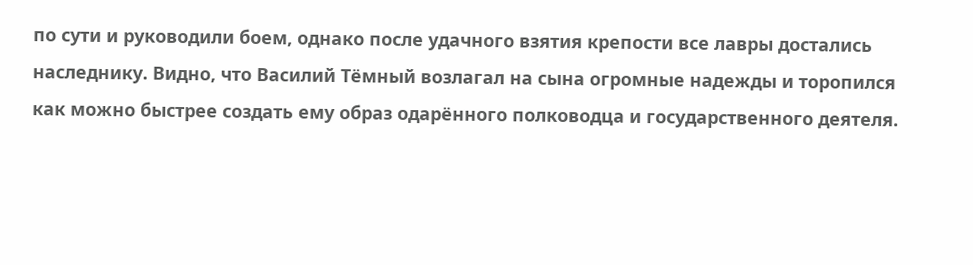по сути и руководили боем, однако после удачного взятия крепости все лавры достались наследнику. Видно, что Василий Тёмный возлагал на сына огромные надежды и торопился как можно быстрее создать ему образ одарённого полководца и государственного деятеля.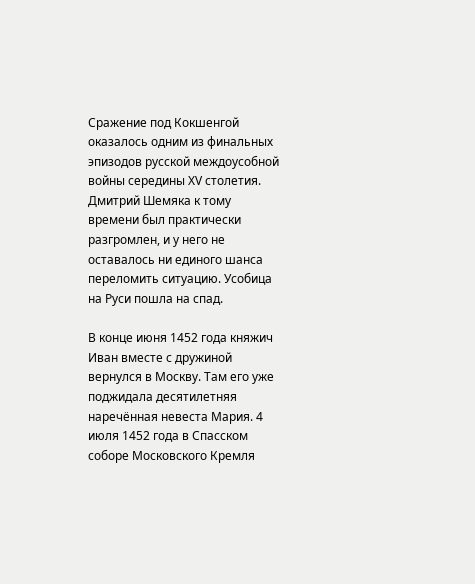Сражение под Кокшенгой оказалось одним из финальных эпизодов русской междоусобной войны середины XV столетия. Дмитрий Шемяка к тому времени был практически разгромлен, и у него не оставалось ни единого шанса переломить ситуацию. Усобица на Руси пошла на спад.

В конце июня 1452 года княжич Иван вместе с дружиной вернулся в Москву. Там его уже поджидала десятилетняя наречённая невеста Мария. 4 июля 1452 года в Спасском соборе Московского Кремля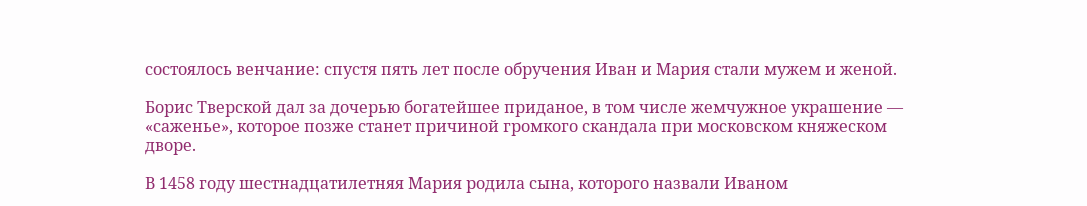состоялось венчание: спустя пять лет после обручения Иван и Мария стали мужем и женой.

Борис Тверской дал за дочерью богатейшее приданое, в том числе жемчужное украшение — «саженье», которое позже станет причиной громкого скандала при московском княжеском дворе.

В 1458 году шестнадцатилетняя Мария родила сына, которого назвали Иваном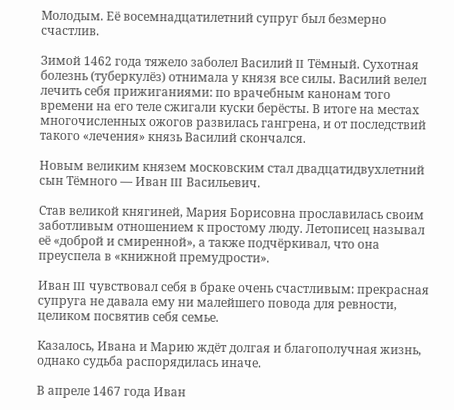Молодым. Её восемнадцатилетний супруг был безмерно счастлив.

Зимой 1462 года тяжело заболел Василий II Тёмный. Сухотная болезнь (туберкулёз) отнимала у князя все силы. Василий велел лечить себя прижиганиями: по врачебным канонам того времени на его теле сжигали куски берёсты. В итоге на местах многочисленных ожогов развилась гангрена, и от последствий такого «лечения» князь Василий скончался.

Новым великим князем московским стал двадцатидвухлетний сын Тёмного — Иван III Васильевич.

Став великой княгиней, Мария Борисовна прославилась своим заботливым отношением к простому люду. Летописец называл её «доброй и смиренной», а также подчёркивал, что она преуспела в «книжной премудрости».

Иван III чувствовал себя в браке очень счастливым: прекрасная супруга не давала ему ни малейшего повода для ревности, целиком посвятив себя семье.

Казалось, Ивана и Марию ждёт долгая и благополучная жизнь, однако судьба распорядилась иначе.

В апреле 1467 года Иван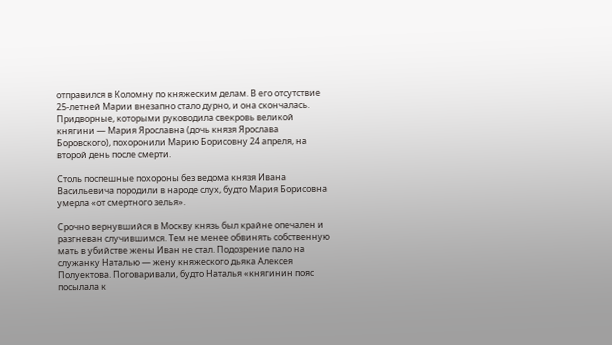отправился в Коломну по княжеским делам. В его отсутствие 25-летней Марии внезапно стало дурно, и она скончалась. Придворные, которыми руководила свекровь великой княгини — Мария Ярославна (дочь князя Ярослава Боровского), похоронили Марию Борисовну 24 апреля, на второй день после смерти.

Столь поспешные похороны без ведома князя Ивана Васильевича породили в народе слух, будто Мария Борисовна умерла «от смертного зелья».

Срочно вернувшийся в Москву князь был крайне опечален и разгневан случившимся. Тем не менее обвинять собственную мать в убийстве жены Иван не стал. Подозрение пало на служанку Наталью — жену княжеского дьяка Алексея Полуектова. Поговаривали, будто Наталья «княгинин пояс посылала к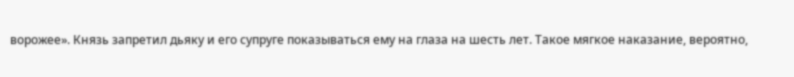ворожее». Князь запретил дьяку и его супруге показываться ему на глаза на шесть лет. Такое мягкое наказание, вероятно,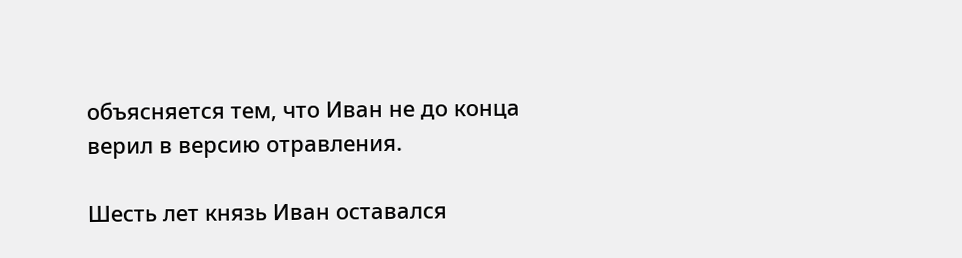объясняется тем, что Иван не до конца верил в версию отравления.

Шесть лет князь Иван оставался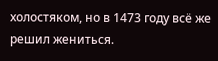холостяком, но в 1473 году всё же решил жениться.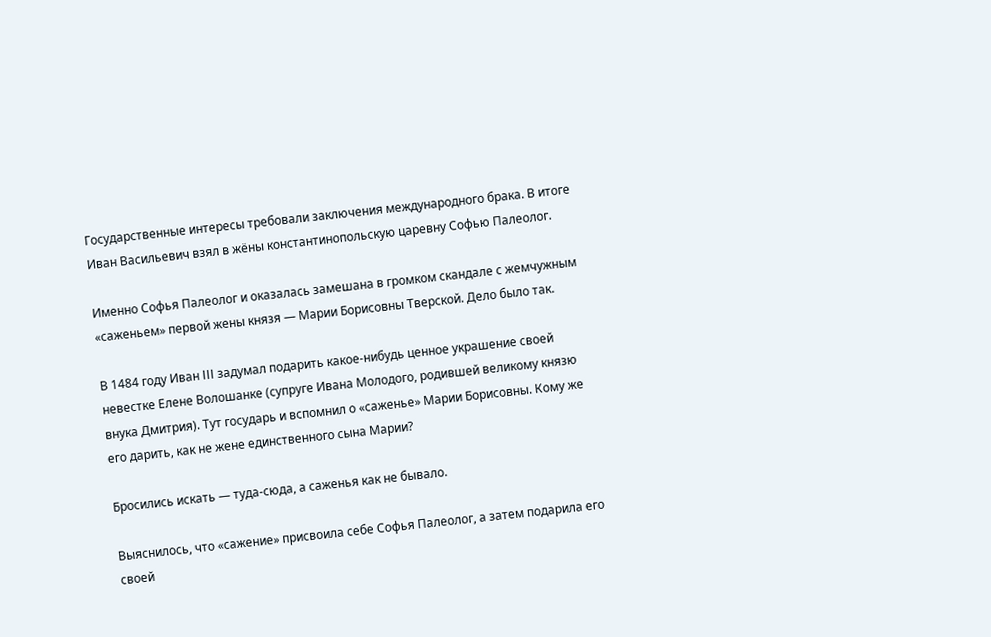Государственные интересы требовали заключения международного брака. В итоге Иван Васильевич взял в жёны константинопольскую царевну Софью Палеолог.

Именно Софья Палеолог и оказалась замешана в громком скандале с жемчужным «саженьем» первой жены князя — Марии Борисовны Тверской. Дело было так.

В 1484 году Иван III задумал подарить какое-нибудь ценное украшение своей невестке Елене Волошанке (супруге Ивана Молодого, родившей великому князю внука Дмитрия). Тут государь и вспомнил о «саженье» Марии Борисовны. Кому же его дарить, как не жене единственного сына Марии?

Бросились искать — туда-сюда, а саженья как не бывало.

Выяснилось, что «сажение» присвоила себе Софья Палеолог, а затем подарила его своей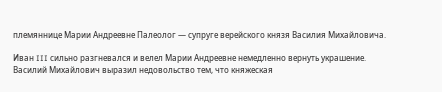племяннице Марии Андреевне Палеолог — супруге верейского князя Василия Михайловича.

Иван III сильно разгневался и велел Марии Андреевне немедленно вернуть украшение. Василий Михайлович выразил недовольство тем, что княжеская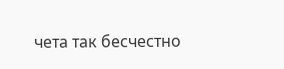чета так бесчестно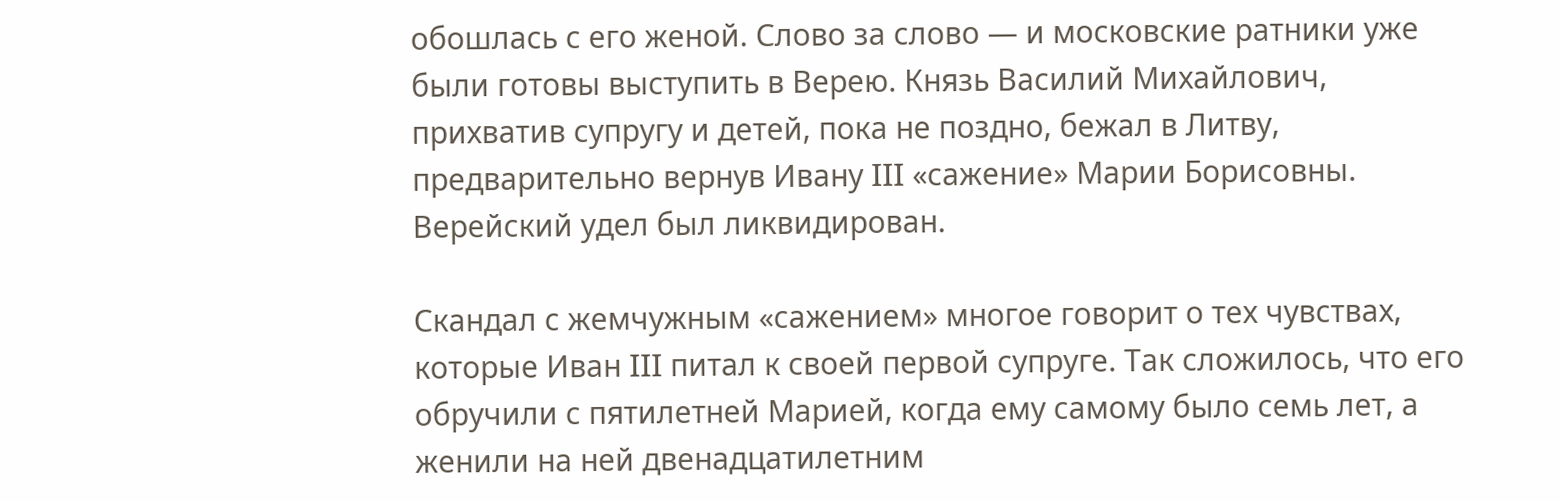обошлась с его женой. Слово за слово — и московские ратники уже были готовы выступить в Верею. Князь Василий Михайлович, прихватив супругу и детей, пока не поздно, бежал в Литву, предварительно вернув Ивану III «сажение» Марии Борисовны. Верейский удел был ликвидирован.

Скандал с жемчужным «сажением» многое говорит о тех чувствах, которые Иван III питал к своей первой супруге. Так сложилось, что его обручили с пятилетней Марией, когда ему самому было семь лет, а женили на ней двенадцатилетним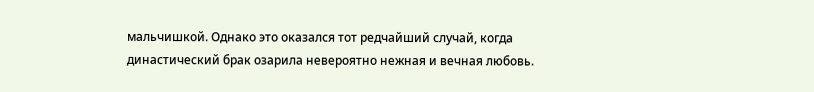мальчишкой. Однако это оказался тот редчайший случай, когда династический брак озарила невероятно нежная и вечная любовь.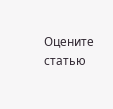Оцените статью